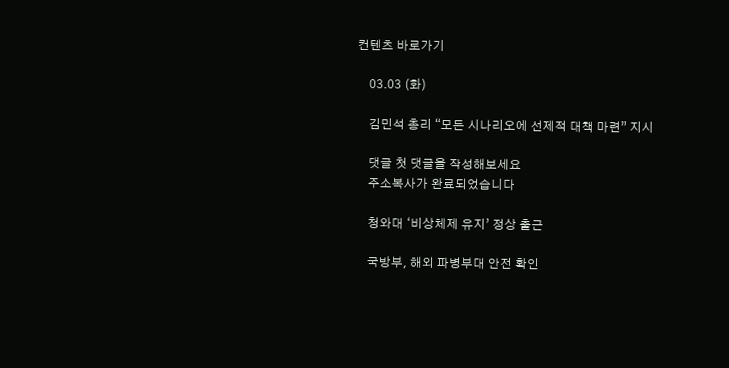컨텐츠 바로가기

    03.03 (화)

    김민석 총리 “모든 시나리오에 선제적 대책 마련” 지시

    댓글 첫 댓글을 작성해보세요
    주소복사가 완료되었습니다

    청와대 ‘비상체제 유지’ 정상 출근

    국방부, 해외 파병부대 안전 확인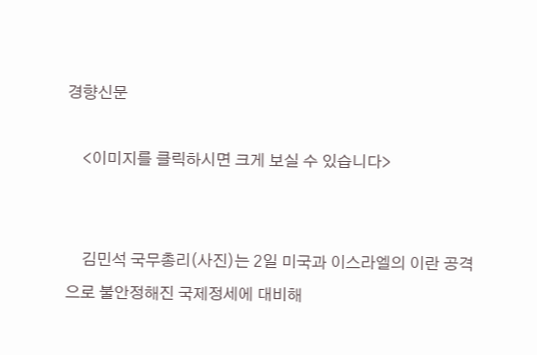경향신문

    <이미지를 클릭하시면 크게 보실 수 있습니다>


    김민석 국무총리(사진)는 2일 미국과 이스라엘의 이란 공격으로 불안정해진 국제정세에 대비해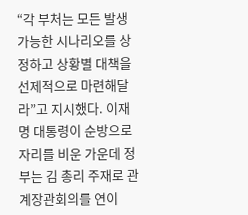“각 부처는 모든 발생 가능한 시나리오를 상정하고 상황별 대책을 선제적으로 마련해달라”고 지시했다. 이재명 대통령이 순방으로 자리를 비운 가운데 정부는 김 총리 주재로 관계장관회의를 연이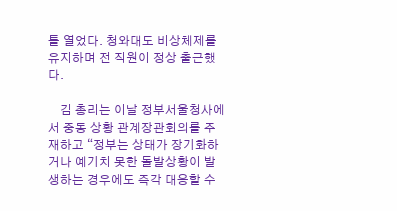틀 열었다. 청와대도 비상체제를 유지하며 전 직원이 정상 출근했다.

    김 총리는 이날 정부서울청사에서 중동 상황 관계장관회의를 주재하고 “정부는 상태가 장기화하거나 예기치 못한 돌발상황이 발생하는 경우에도 즉각 대응할 수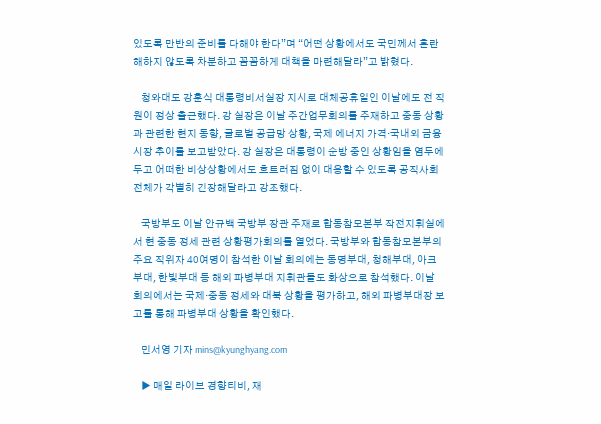있도록 만반의 준비를 다해야 한다”며 “어떤 상황에서도 국민께서 혼란해하지 않도록 차분하고 꼼꼼하게 대책을 마련해달라”고 밝혔다.

    청와대도 강훈식 대통령비서실장 지시로 대체공휴일인 이날에도 전 직원이 정상 출근했다. 강 실장은 이날 주간업무회의를 주재하고 중동 상황과 관련한 현지 동향, 글로벌 공급망 상황, 국제 에너지 가격·국내외 금융시장 추이를 보고받았다. 강 실장은 대통령이 순방 중인 상황임을 염두에 두고 어떠한 비상상황에서도 흐트러짐 없이 대응할 수 있도록 공직사회 전체가 각별히 긴장해달라고 강조했다.

    국방부도 이날 안규백 국방부 장관 주재로 합동참모본부 작전지휘실에서 현 중동 정세 관련 상황평가회의를 열었다. 국방부와 합동참모본부의 주요 직위자 40여명이 참석한 이날 회의에는 동명부대, 청해부대, 아크부대, 한빛부대 등 해외 파병부대 지휘관들도 화상으로 참석했다. 이날 회의에서는 국제·중동 정세와 대북 상황을 평가하고, 해외 파병부대장 보고를 통해 파병부대 상황을 확인했다.

    민서영 기자 mins@kyunghyang.com

    ▶ 매일 라이브 경향티비, 재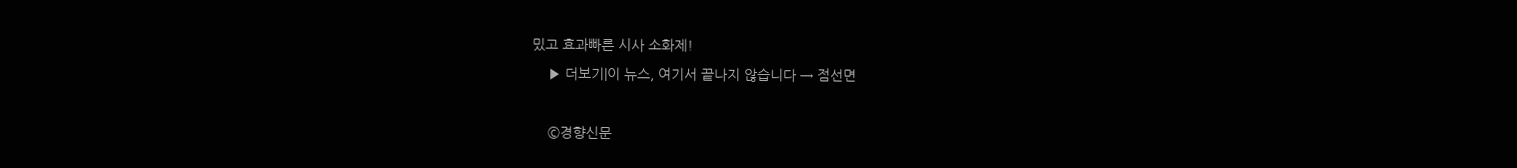밌고 효과빠른 시사 소화제!
    ▶ 더보기|이 뉴스, 여기서 끝나지 않습니다 → 점선면

    ©경향신문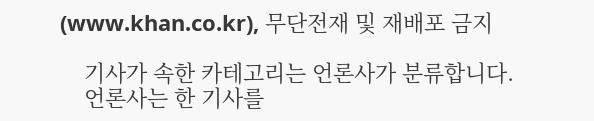(www.khan.co.kr), 무단전재 및 재배포 금지

    기사가 속한 카테고리는 언론사가 분류합니다.
    언론사는 한 기사를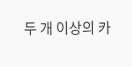두 개 이상의 카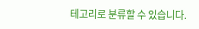테고리로 분류할 수 있습니다.